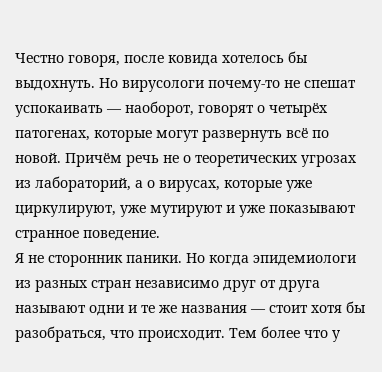Честно говоря, после ковида хотелось бы выдохнуть. Но вирусологи почему-то не спешат успокаивать — наоборот, говорят о четырёх патогенах, которые могут развернуть всё по новой. Причём речь не о теоретических угрозах из лабораторий, а о вирусах, которые уже циркулируют, уже мутируют и уже показывают странное поведение.
Я не сторонник паники. Но когда эпидемиологи из разных стран независимо друг от друга называют одни и те же названия — стоит хотя бы разобраться, что происходит. Тем более что у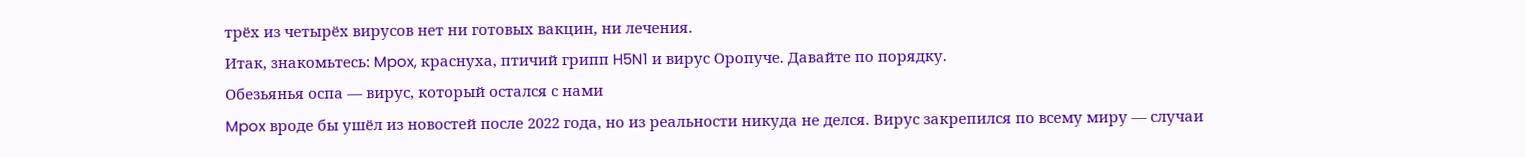трёх из четырёх вирусов нет ни готовых вакцин, ни лечения.
Итак, знакомьтесь: Mpox, краснуха, птичий грипп H5N1 и вирус Оропуче. Давайте по порядку.
Обезьянья оспа — вирус, который остался с нами
Mpox вроде бы ушёл из новостей после 2022 года, но из реальности никуда не делся. Вирус закрепился по всему миру — случаи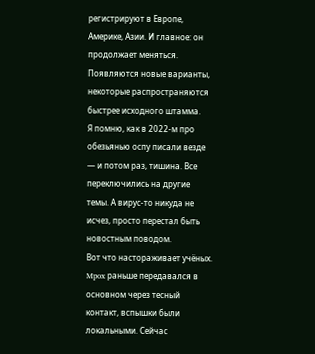регистрируют в Европе, Америке, Азии. И главное: он продолжает меняться. Появляются новые варианты, некоторые распространяются быстрее исходного штамма.
Я помню, как в 2022-м про обезьянью оспу писали везде — и потом раз, тишина. Все переключились на другие темы. А вирус-то никуда не исчез, просто перестал быть новостным поводом.
Вот что настораживает учёных. Mpox раньше передавался в основном через тесный контакт, вспышки были локальными. Сейчас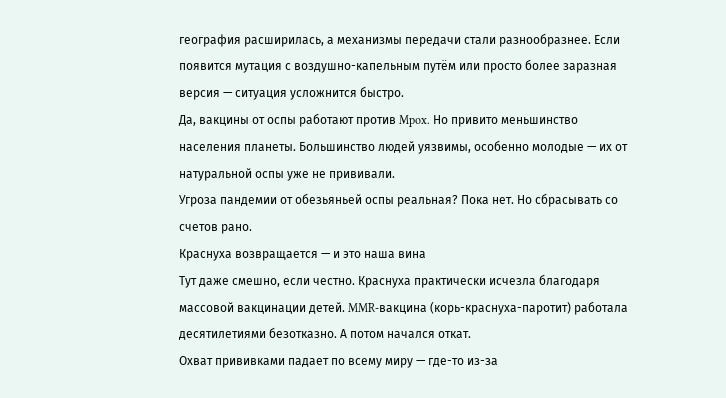география расширилась, а механизмы передачи стали разнообразнее. Если появится мутация с воздушно-капельным путём или просто более заразная версия — ситуация усложнится быстро.
Да, вакцины от оспы работают против Mpox. Но привито меньшинство населения планеты. Большинство людей уязвимы, особенно молодые — их от натуральной оспы уже не прививали.
Угроза пандемии от обезьяньей оспы реальная? Пока нет. Но сбрасывать со счетов рано.
Краснуха возвращается — и это наша вина
Тут даже смешно, если честно. Краснуха практически исчезла благодаря массовой вакцинации детей. MMR-вакцина (корь-краснуха-паротит) работала десятилетиями безотказно. А потом начался откат.
Охват прививками падает по всему миру — где-то из-за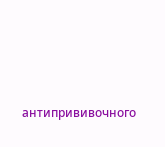антипрививочного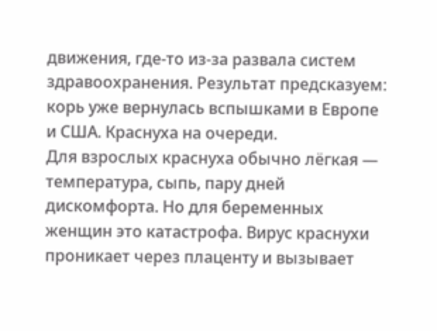движения, где-то из-за развала систем здравоохранения. Результат предсказуем: корь уже вернулась вспышками в Европе и США. Краснуха на очереди.
Для взрослых краснуха обычно лёгкая — температура, сыпь, пару дней дискомфорта. Но для беременных женщин это катастрофа. Вирус краснухи проникает через плаценту и вызывает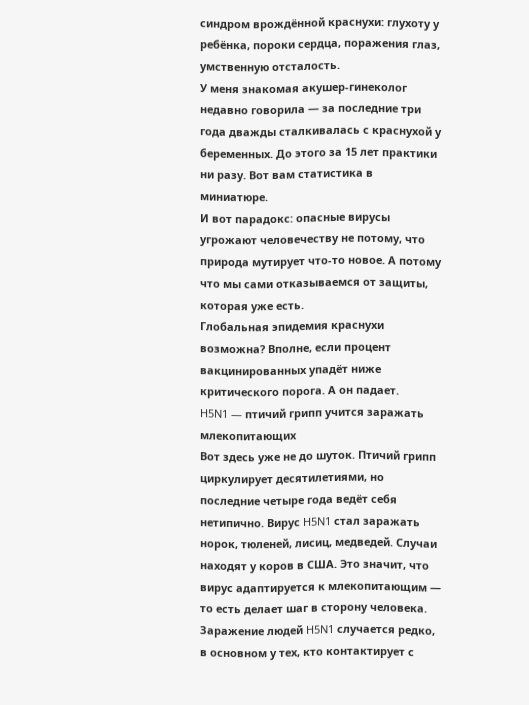синдром врождённой краснухи: глухоту у ребёнка, пороки сердца, поражения глаз, умственную отсталость.
У меня знакомая акушер-гинеколог недавно говорила — за последние три года дважды сталкивалась с краснухой у беременных. До этого за 15 лет практики ни разу. Вот вам статистика в миниатюре.
И вот парадокс: опасные вирусы угрожают человечеству не потому, что природа мутирует что-то новое. А потому что мы сами отказываемся от защиты, которая уже есть.
Глобальная эпидемия краснухи возможна? Вполне, если процент вакцинированных упадёт ниже критического порога. А он падает.
H5N1 — птичий грипп учится заражать млекопитающих
Вот здесь уже не до шуток. Птичий грипп циркулирует десятилетиями, но последние четыре года ведёт себя нетипично. Вирус H5N1 стал заражать норок, тюленей, лисиц, медведей. Случаи находят у коров в США. Это значит, что вирус адаптируется к млекопитающим — то есть делает шаг в сторону человека.
Заражение людей H5N1 случается редко, в основном у тех, кто контактирует с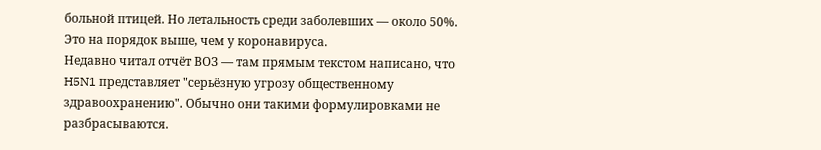больной птицей. Но летальность среди заболевших — около 50%. Это на порядок выше, чем у коронавируса.
Недавно читал отчёт ВОЗ — там прямым текстом написано, что H5N1 представляет "серьёзную угрозу общественному здравоохранению". Обычно они такими формулировками не разбрасываются.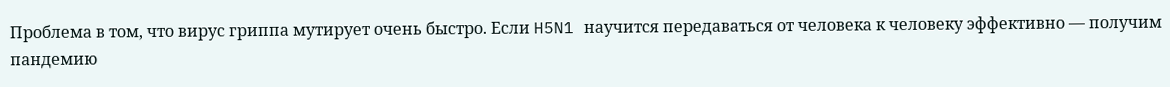Проблема в том, что вирус гриппа мутирует очень быстро. Если H5N1 научится передаваться от человека к человеку эффективно — получим пандемию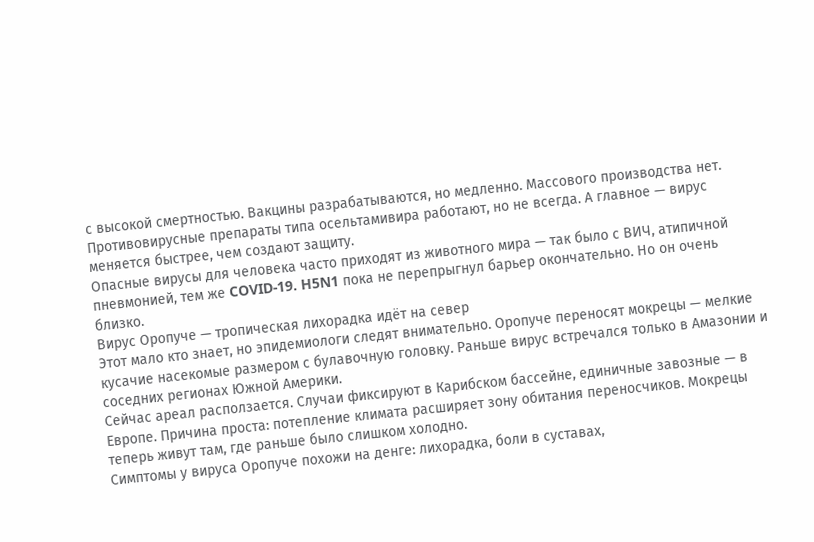с высокой смертностью. Вакцины разрабатываются, но медленно. Массового производства нет. Противовирусные препараты типа осельтамивира работают, но не всегда. А главное — вирус меняется быстрее, чем создают защиту.
Опасные вирусы для человека часто приходят из животного мира — так было с ВИЧ, атипичной пневмонией, тем же COVID-19. H5N1 пока не перепрыгнул барьер окончательно. Но он очень близко.
Вирус Оропуче — тропическая лихорадка идёт на север
Этот мало кто знает, но эпидемиологи следят внимательно. Оропуче переносят мокрецы — мелкие кусачие насекомые размером с булавочную головку. Раньше вирус встречался только в Амазонии и соседних регионах Южной Америки.
Сейчас ареал расползается. Случаи фиксируют в Карибском бассейне, единичные завозные — в Европе. Причина проста: потепление климата расширяет зону обитания переносчиков. Мокрецы теперь живут там, где раньше было слишком холодно.
Симптомы у вируса Оропуче похожи на денге: лихорадка, боли в суставах,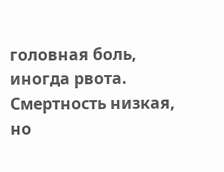головная боль, иногда рвота. Смертность низкая, но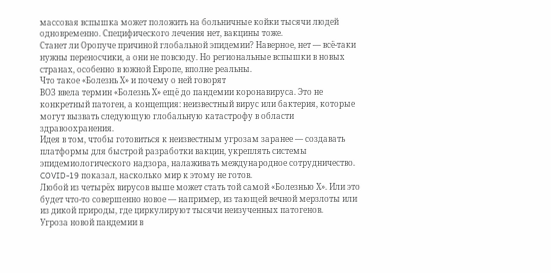массовая вспышка может положить на больничные койки тысячи людей одновременно. Специфического лечения нет, вакцины тоже.
Станет ли Оропуче причиной глобальной эпидемии? Наверное, нет — всё-таки нужны переносчики, а они не повсюду. Но региональные вспышки в новых странах, особенно в южной Европе, вполне реальны.
Что такое «Болезнь Х» и почему о ней говорят
ВОЗ ввела термин «Болезнь Х» ещё до пандемии коронавируса. Это не конкретный патоген, а концепция: неизвестный вирус или бактерия, которые могут вызвать следующую глобальную катастрофу в области здравоохранения.
Идея в том, чтобы готовиться к неизвестным угрозам заранее — создавать платформы для быстрой разработки вакцин, укреплять системы эпидемиологического надзора, налаживать международное сотрудничество. COVID-19 показал, насколько мир к этому не готов.
Любой из четырёх вирусов выше может стать той самой «Болезнью Х». Или это будет что-то совершенно новое — например, из тающей вечной мерзлоты или из дикой природы, где циркулируют тысячи неизученных патогенов.
Угроза новой пандемии в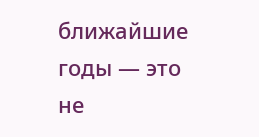ближайшие годы — это не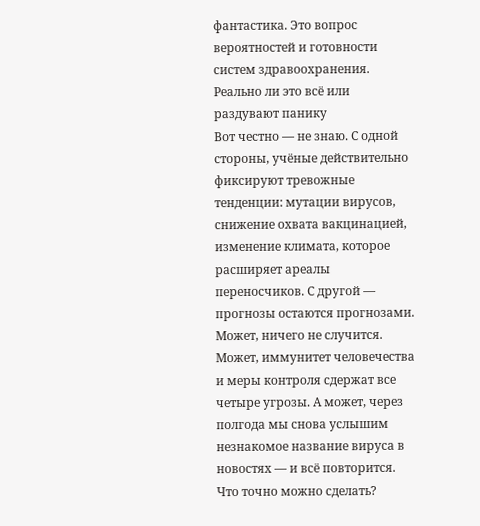фантастика. Это вопрос вероятностей и готовности систем здравоохранения.
Реально ли это всё или раздувают панику
Вот честно — не знаю. С одной стороны, учёные действительно фиксируют тревожные тенденции: мутации вирусов, снижение охвата вакцинацией, изменение климата, которое расширяет ареалы переносчиков. С другой — прогнозы остаются прогнозами.
Может, ничего не случится. Может, иммунитет человечества и меры контроля сдержат все четыре угрозы. А может, через полгода мы снова услышим незнакомое название вируса в новостях — и всё повторится.
Что точно можно сделать?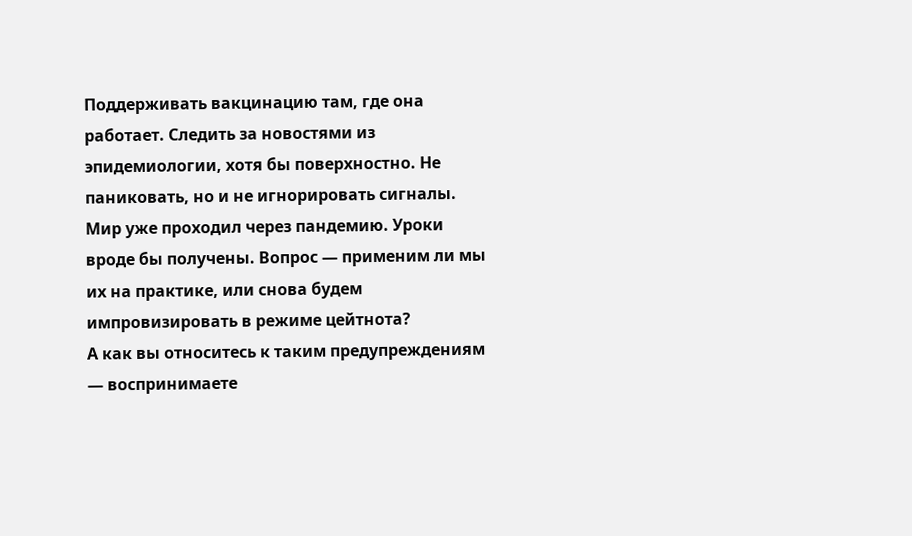Поддерживать вакцинацию там, где она работает. Следить за новостями из эпидемиологии, хотя бы поверхностно. Не паниковать, но и не игнорировать сигналы.
Мир уже проходил через пандемию. Уроки вроде бы получены. Вопрос — применим ли мы их на практике, или снова будем импровизировать в режиме цейтнота?
А как вы относитесь к таким предупреждениям — воспринимаете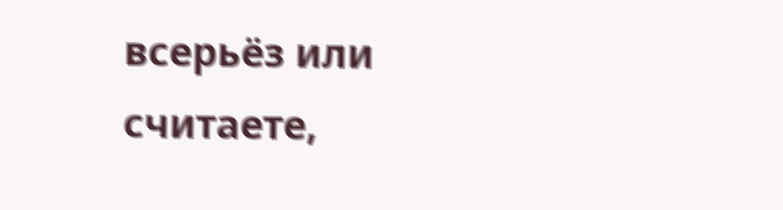всерьёз или считаете,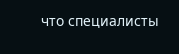что специалисты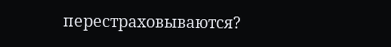перестраховываются?